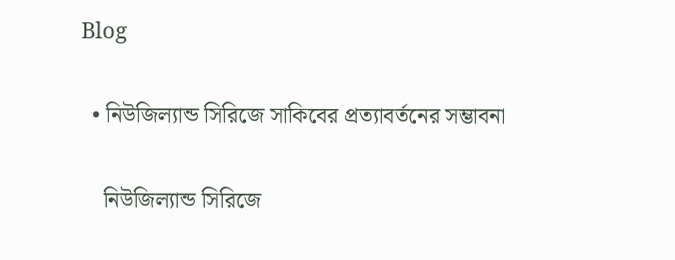Blog

  • নিউজিল্যান্ড সিরিজে সাকিবের প্রত্যাবর্তনের সম্ভাবনা

    নিউজিল্যান্ড সিরিজে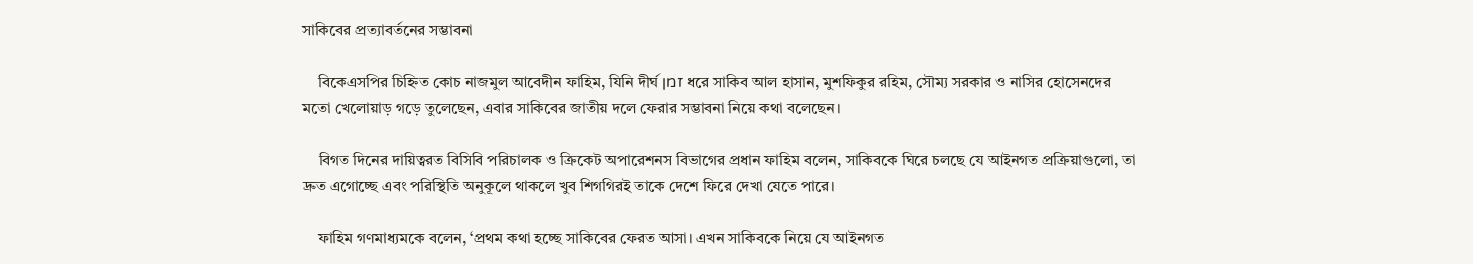সাকিবের প্রত্যাবর্তনের সম্ভাবনা

    বিকেএসপির চিহ্নিত কোচ নাজমুল আবেদীন ফাহিম, যিনি দীর্ঘ זמן ধরে সাকিব আল হাসান, মুশফিকুর রহিম, সৌম্য সরকার ও নাসির হোসেনদের মতো খেলোয়াড় গড়ে তুলেছেন, এবার সাকিবের জাতীয় দলে ফেরার সম্ভাবনা নিয়ে কথা বলেছেন।

    বিগত দিনের দায়িত্বরত বিসিবি পরিচালক ও ক্রিকেট অপারেশনস বিভাগের প্রধান ফাহিম বলেন, সাকিবকে ঘিরে চলছে যে আইনগত প্রক্রিয়াগুলো, তা দ্রুত এগোচ্ছে এবং পরিস্থিতি অনুকূলে থাকলে খুব শিগগিরই তাকে দেশে ফিরে দেখা যেতে পারে।

    ফাহিম গণমাধ্যমকে বলেন, ‘প্রথম কথা হচ্ছে সাকিবের ফেরত আসা। এখন সাকিবকে নিয়ে যে আইনগত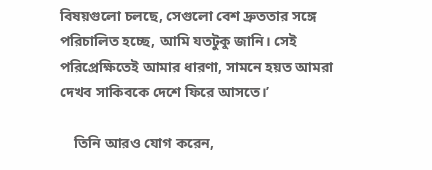বিষয়গুলো চলছে, সেগুলো বেশ দ্রুততার সঙ্গে পরিচালিত হচ্ছে, আমি যতটুকু জানি। সেই পরিপ্রেক্ষিতেই আমার ধারণা, সামনে হয়ত আমরা দেখব সাকিবকে দেশে ফিরে আসতে।’

    তিনি আরও যোগ করেন,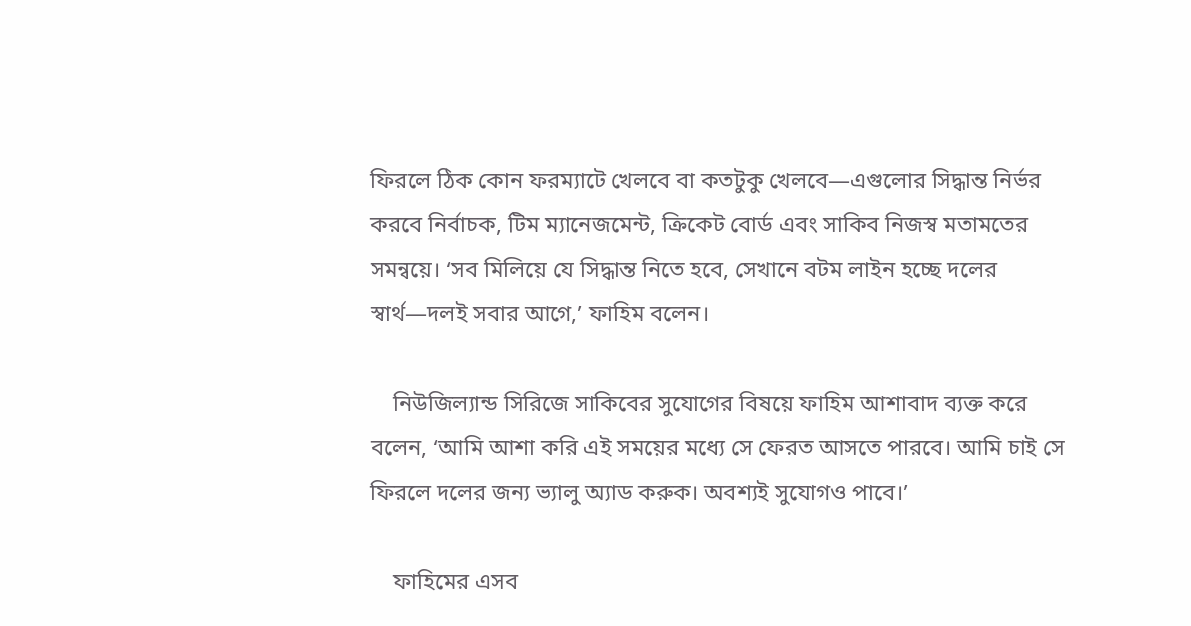ফিরলে ঠিক কোন ফরম্যাটে খেলবে বা কতটুকু খেলবে—এগুলোর সিদ্ধান্ত নির্ভর করবে নির্বাচক, টিম ম্যানেজমেন্ট, ক্রিকেট বোর্ড এবং সাকিব নিজস্ব মতামতের সমন্বয়ে। ‘সব মিলিয়ে যে সিদ্ধান্ত নিতে হবে, সেখানে বটম লাইন হচ্ছে দলের স্বার্থ—দলই সবার আগে,’ ফাহিম বলেন।

    নিউজিল্যান্ড সিরিজে সাকিবের সুযোগের বিষয়ে ফাহিম আশাবাদ ব্যক্ত করে বলেন, ‘আমি আশা করি এই সময়ের মধ্যে সে ফেরত আসতে পারবে। আমি চাই সে ফিরলে দলের জন্য ভ্যালু অ্যাড করুক। অবশ্যই সুযোগও পাবে।’

    ফাহিমের এসব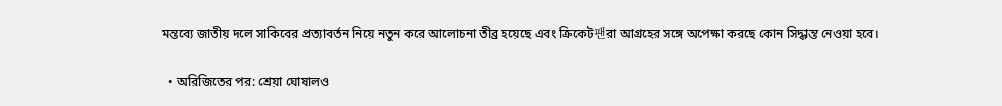মন্তব্যে জাতীয় দলে সাকিবের প্রত্যাবর্তন নিয়ে নতুন করে আলোচনা তীব্র হয়েছে এবং ক্রিকেট팬রা আগ্রহের সঙ্গে অপেক্ষা করছে কোন সিদ্ধান্ত নেওয়া হবে।

  • অরিজিতের পর: শ্রেয়া ঘোষালও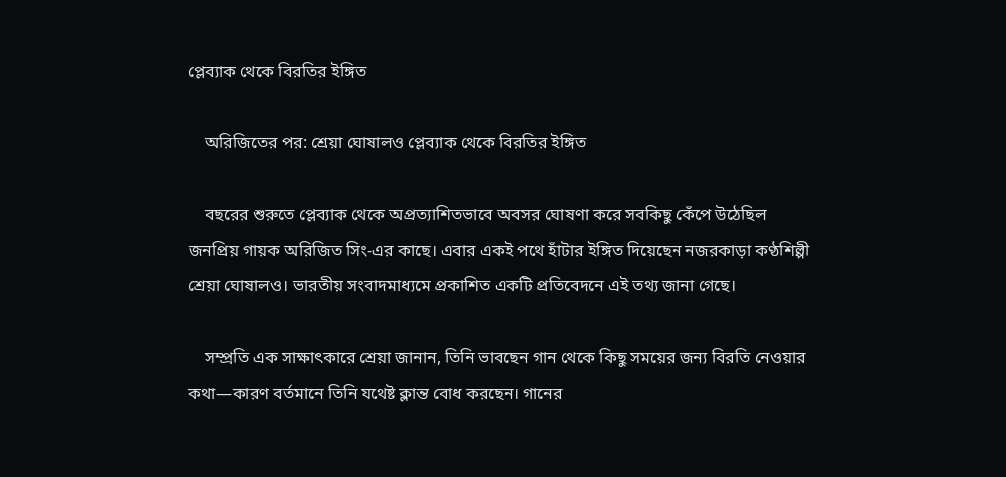প্লেব্যাক থেকে বিরতির ইঙ্গিত

    অরিজিতের পর: শ্রেয়া ঘোষালও প্লেব্যাক থেকে বিরতির ইঙ্গিত

    বছরের শুরুতে প্লেব্যাক থেকে অপ্রত্যাশিতভাবে অবসর ঘোষণা করে সবকিছু কেঁপে উঠেছিল জনপ্রিয় গায়ক অরিজিত সিং-এর কাছে। এবার একই পথে হাঁটার ইঙ্গিত দিয়েছেন নজরকাড়া কণ্ঠশিল্পী শ্রেয়া ঘোষালও। ভারতীয় সংবাদমাধ্যমে প্রকাশিত একটি প্রতিবেদনে এই তথ্য জানা গেছে।

    সম্প্রতি এক সাক্ষাৎকারে শ্রেয়া জানান, তিনি ভাবছেন গান থেকে কিছু সময়ের জন্য বিরতি নেওয়ার কথা—কারণ বর্তমানে তিনি যথেষ্ট ক্লান্ত বোধ করছেন। গানের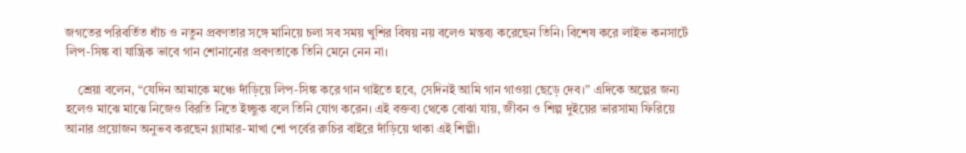জগতের পরিবর্তিত ধাঁচ ও নতুন প্রবণতার সঙ্গে মানিয়ে চলা সব সময় খুশির বিষয় নয় বলেও মন্তব্য করেছেন তিনি। বিশেষ করে লাইভ কনসার্টে লিপ-সিঙ্ক বা যান্ত্রিক ভাবে গান শোনানোর প্রবণতাকে তিনি মেনে নেন না।

    শ্রেয়া বলেন, “যেদিন আমাকে মঞ্চে দাঁড়িয়ে লিপ-সিঙ্ক করে গান গাইতে হবে, সেদিনই আমি গান গাওয়া ছেড়ে দেব।” এদিকে অল্পের জন্য হলেও মাঝে মাঝে নিজেও বিরতি নিতে ইচ্ছুক বলে তিনি যোগ করেন। এই বক্তব্য থেকে বোঝা যায়, জীবন ও শিল্প দুইয়ের ভারসাম্য ফিরিয়ে আনার প্রয়োজন অনুভব করছেন গ্ল্যামার-মাখা শো পর্বের রুচির বাইরে দাঁড়িয়ে থাকা এই শিল্পী।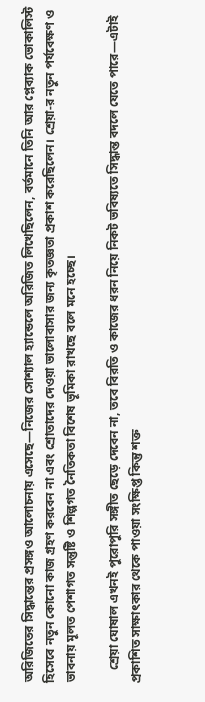অরিজিতের সিদ্ধান্তের প্রসঙ্গও আলোচনায় এসেছে—নিজের সোশ্যাল হ্যান্ডেলে অরিজিত লিখেছিলেন, বর্তমানে তিনি আর প্লেব্যাক ভোকালিস্ট হিসেবে নতুন কোনো কাজ গ্রহণ করবেন না এবং শ্রোতাদের দেওয়া ভালোবাসার জন্য কৃতজ্ঞতা প্রকাশ করেছিলেন। শ্রেয়া-র নতুন পর্যবেক্ষণ ও ভাবনায় মূলত পেশাগত সন্তুষ্টি ও শিল্পগত নৈতিকতা বিশেষ ভূমিকা রাখছে বলে মনে হচ্ছে।

    শ্রেয়া ঘোষাল এখনই পুরোপুরি সঙ্গীত ছেড়ে দেবেন না, তবে বিরতি ও কাজের ধরন নিয়ে নিকট ভবিষ্যতে সিদ্ধান্ত বদলে যেতে পারে—এটাই প্রকাশিত সাক্ষাৎকার থেকে পাওয়া সংক্ষিপ্ত কিন্তু শক্ত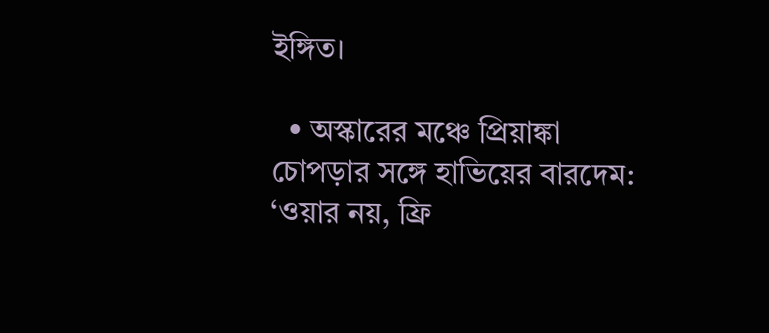ইঙ্গিত।

  • অস্কারের মঞ্চে প্রিয়াঙ্কা চোপড়ার সঙ্গে হাভিয়ের বারদেম: ‘ওয়ার নয়, ফ্রি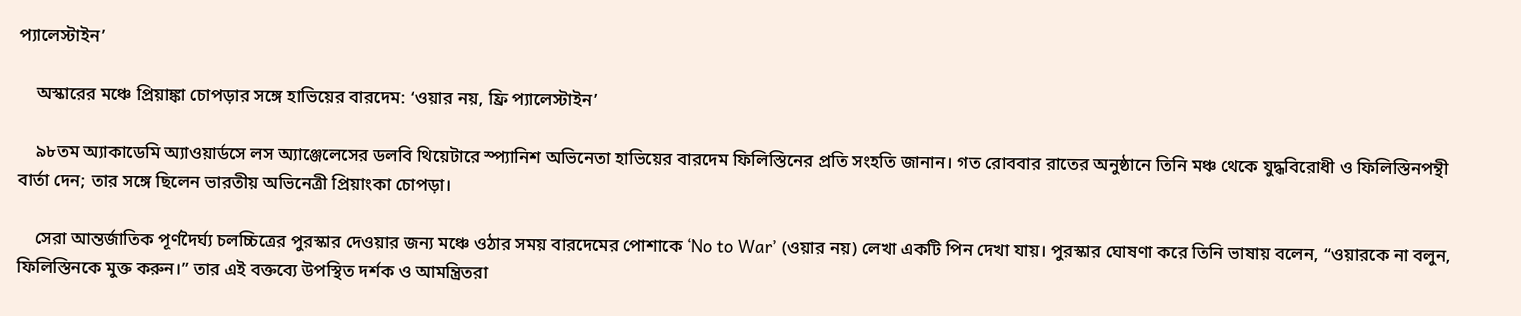প্যালেস্টাইন’

    অস্কারের মঞ্চে প্রিয়াঙ্কা চোপড়ার সঙ্গে হাভিয়ের বারদেম: ‘ওয়ার নয়, ফ্রি প্যালেস্টাইন’

    ৯৮তম অ্যাকাডেমি অ্যাওয়ার্ডসে লস অ্যাঞ্জেলেসের ডলবি থিয়েটারে স্প্যানিশ অভিনেতা হাভিয়ের বারদেম ফিলিস্তিনের প্রতি সংহতি জানান। গত রোববার রাতের অনুষ্ঠানে তিনি মঞ্চ থেকে যুদ্ধবিরোধী ও ফিলিস্তিনপন্থী বার্তা দেন; তার সঙ্গে ছিলেন ভারতীয় অভিনেত্রী প্রিয়াংকা চোপড়া।

    সেরা আন্তর্জাতিক পূর্ণদৈর্ঘ্য চলচ্চিত্রের পুরস্কার দেওয়ার জন্য মঞ্চে ওঠার সময় বারদেমের পোশাকে ‘No to War’ (ওয়ার নয়) লেখা একটি পিন দেখা যায়। পুরস্কার ঘোষণা করে তিনি ভাষায় বলেন, “ওয়ারকে না বলুন, ফিলিস্তিনকে মুক্ত করুন।” তার এই বক্তব্যে উপস্থিত দর্শক ও আমন্ত্রিতরা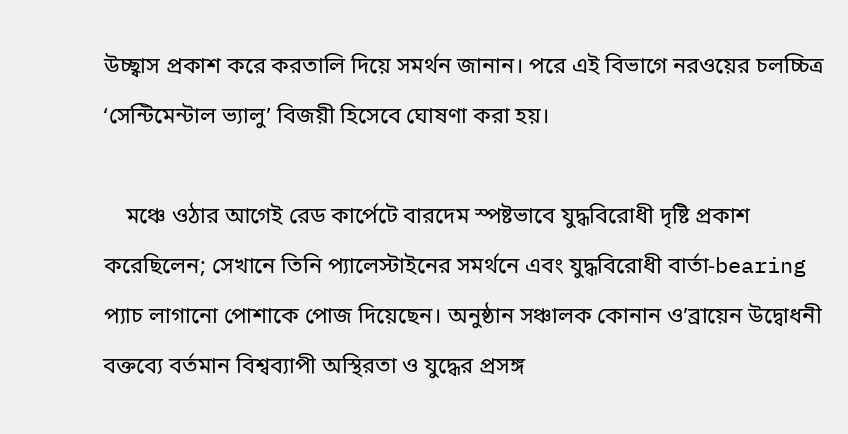উচ্ছ্বাস প্রকাশ করে করতালি দিয়ে সমর্থন জানান। পরে এই বিভাগে নরওয়ের চলচ্চিত্র ‘সেন্টিমেন্টাল ভ্যালু’ বিজয়ী হিসেবে ঘোষণা করা হয়।

    মঞ্চে ওঠার আগেই রেড কার্পেটে বারদেম স্পষ্টভাবে যুদ্ধবিরোধী দৃষ্টি প্রকাশ করেছিলেন; সেখানে তিনি প্যালেস্টাইনের সমর্থনে এবং যুদ্ধবিরোধী বার্তা-bearing প্যাচ লাগানো পোশাকে পোজ দিয়েছেন। অনুষ্ঠান সঞ্চালক কোনান ও’ব্রায়েন উদ্বোধনী বক্তব্যে বর্তমান বিশ্বব্যাপী অস্থিরতা ও যুদ্ধের প্রসঙ্গ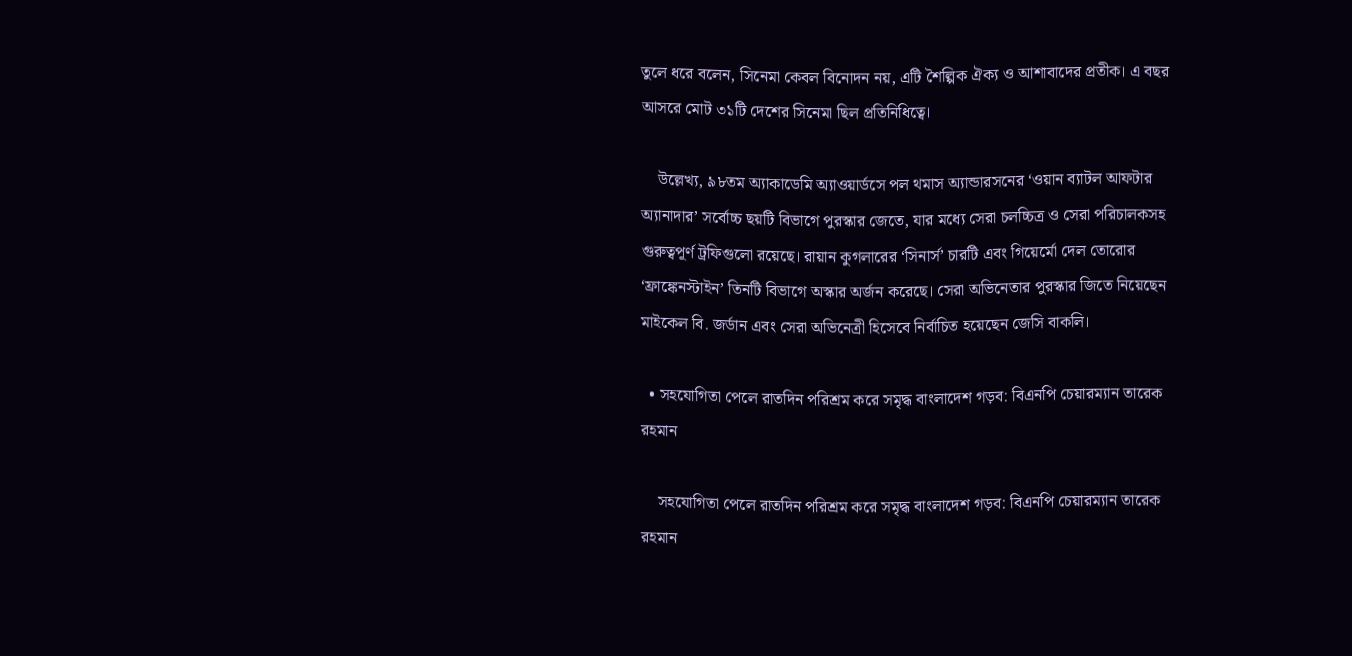তুলে ধরে বলেন, সিনেমা কেবল বিনোদন নয়, এটি শৈল্পিক ঐক্য ও আশাবাদের প্রতীক। এ বছর আসরে মোট ৩১টি দেশের সিনেমা ছিল প্রতিনিধিত্বে।

    উল্লেখ্য, ৯৮তম অ্যাকাডেমি অ্যাওয়ার্ডসে পল থমাস অ্যান্ডারসনের ‘ওয়ান ব্যাটল আফটার অ্যানাদার’ সর্বোচ্চ ছয়টি বিভাগে পুরস্কার জেতে, যার মধ্যে সেরা চলচ্চিত্র ও সেরা পরিচালকসহ গুরুত্বপূর্ণ ট্রফিগুলো রয়েছে। রায়ান কুগলারের ‘সিনার্স’ চারটি এবং গিয়ের্মো দেল তোরোর ‘ফ্রাঙ্কেনস্টাইন’ তিনটি বিভাগে অস্কার অর্জন করেছে। সেরা অভিনেতার পুরস্কার জিতে নিয়েছেন মাইকেল বি. জর্ডান এবং সেরা অভিনেত্রী হিসেবে নির্বাচিত হয়েছেন জেসি বাকলি।

  • সহযোগিতা পেলে রাতদিন পরিশ্রম করে সমৃদ্ধ বাংলাদেশ গড়ব: বিএনপি চেয়ারম্যান তারেক রহমান

    সহযোগিতা পেলে রাতদিন পরিশ্রম করে সমৃদ্ধ বাংলাদেশ গড়ব: বিএনপি চেয়ারম্যান তারেক রহমান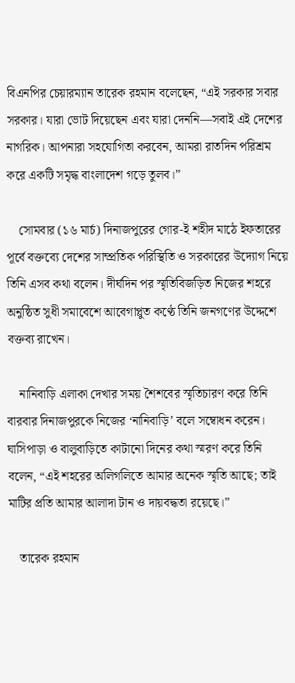বিএনপির চেয়ারম্যান তারেক রহমান বলেছেন, “এই সরকার সবার সরকার। যারা ভোট দিয়েছেন এবং যারা দেননি—সবাই এই দেশের নাগরিক। আপনারা সহযোগিতা করবেন, আমরা রাতদিন পরিশ্রম করে একটি সমৃদ্ধ বাংলাদেশ গড়ে তুলব।”

    সোমবার (১৬ মার্চ) দিনাজপুরের গোর-ই শহীদ মাঠে ইফতারের পূর্বে বক্তব্যে দেশের সাম্প্রতিক পরিস্থিতি ও সরকারের উদ্যোগ নিয়ে তিনি এসব কথা বলেন। দীর্ঘদিন পর স্মৃতিবিজড়িত নিজের শহরে অনুষ্ঠিত সুধী সমাবেশে আবেগাপ্লুত কণ্ঠে তিনি জনগণের উদ্দেশে বক্তব্য রাখেন।

    নানিবাড়ি এলাকা দেখার সময় শৈশবের স্মৃতিচারণ করে তিনি বারবার দিনাজপুরকে নিজের ‘নানিবাড়ি’ বলে সম্বোধন করেন। ঘাসিপাড়া ও বালুবাড়িতে কাটানো দিনের কথা স্মরণ করে তিনি বলেন, “এই শহরের অলিগলিতে আমার অনেক স্মৃতি আছে; তাই মাটির প্রতি আমার আলাদা টান ও দায়বদ্ধতা রয়েছে।”

    তারেক রহমান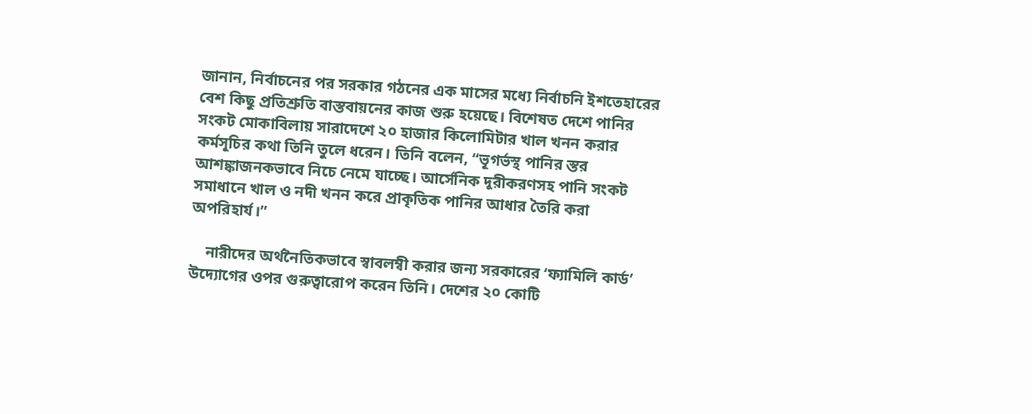জানান, নির্বাচনের পর সরকার গঠনের এক মাসের মধ্যে নির্বাচনি ইশতেহারের বেশ কিছু প্রতিশ্রুতি বাস্তবায়নের কাজ শুরু হয়েছে। বিশেষত দেশে পানির সংকট মোকাবিলায় সারাদেশে ২০ হাজার কিলোমিটার খাল খনন করার কর্মসূচির কথা তিনি তুলে ধরেন। তিনি বলেন, “ভূগর্ভস্থ পানির স্তর আশঙ্কাজনকভাবে নিচে নেমে যাচ্ছে। আর্সেনিক দূরীকরণসহ পানি সংকট সমাধানে খাল ও নদী খনন করে প্রাকৃতিক পানির আধার তৈরি করা অপরিহার্য।”

    নারীদের অর্থনৈতিকভাবে স্বাবলম্বী করার জন্য সরকারের ‘ফ্যামিলি কার্ড’ উদ্যোগের ওপর গুরুত্বারোপ করেন তিনি। দেশের ২০ কোটি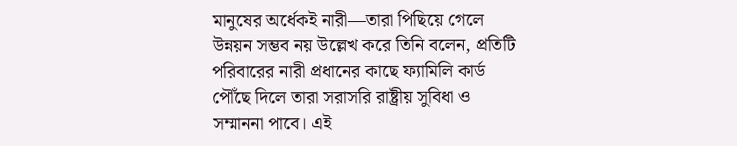মানুষের অর্ধেকই নারী—তারা পিছিয়ে গেলে উন্নয়ন সম্ভব নয় উল্লেখ করে তিনি বলেন, প্রতিটি পরিবারের নারী প্রধানের কাছে ফ্যামিলি কার্ড পৌঁছে দিলে তারা সরাসরি রাষ্ট্রীয় সুবিধা ও সম্মাননা পাবে। এই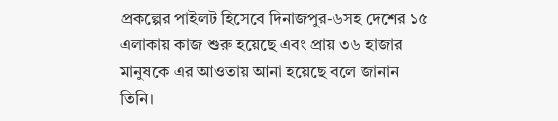প্রকল্পের পাইলট হিসেবে দিনাজপুর-৬সহ দেশের ১৫ এলাকায় কাজ শুরু হয়েছে এবং প্রায় ৩৬ হাজার মানুষকে এর আওতায় আনা হয়েছে বলে জানান তিনি।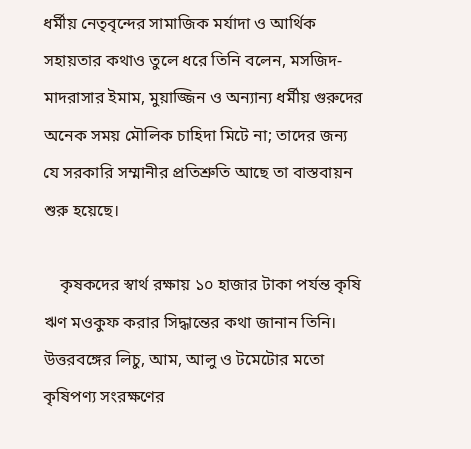ধর্মীয় নেতৃবৃন্দের সামাজিক মর্যাদা ও আর্থিক সহায়তার কথাও তুলে ধরে তিনি বলেন, মসজিদ-মাদরাসার ইমাম, মুয়াজ্জিন ও অন্যান্য ধর্মীয় গুরুদের অনেক সময় মৌলিক চাহিদা মিটে না; তাদের জন্য যে সরকারি সম্মানীর প্রতিশ্রুতি আছে তা বাস্তবায়ন শুরু হয়েছে।

    কৃষকদের স্বার্থ রক্ষায় ১০ হাজার টাকা পর্যন্ত কৃষি ঋণ মওকুফ করার সিদ্ধান্তের কথা জানান তিনি। উত্তরবঙ্গের লিচু, আম, আলু ও টমেটোর মতো কৃষিপণ্য সংরক্ষণের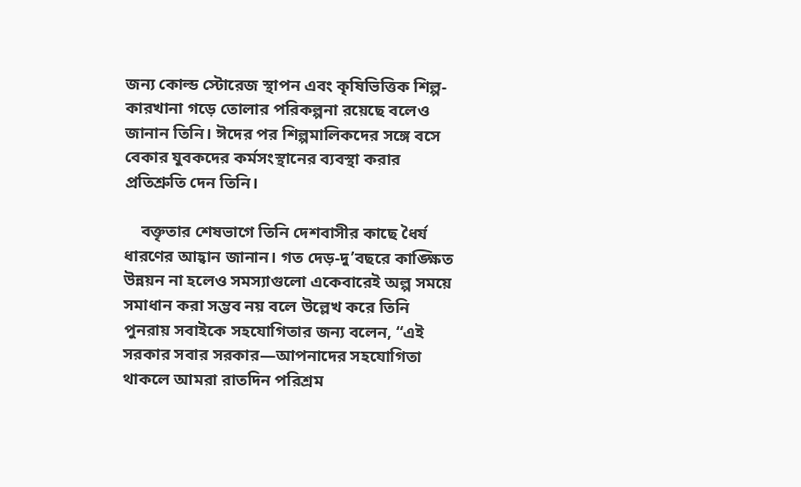জন্য কোল্ড স্টোরেজ স্থাপন এবং কৃষিভিত্তিক শিল্প-কারখানা গড়ে তোলার পরিকল্পনা রয়েছে বলেও জানান তিনি। ঈদের পর শিল্পমালিকদের সঙ্গে বসে বেকার যুবকদের কর্মসংস্থানের ব্যবস্থা করার প্রতিশ্রুতি দেন তিনি।

    বক্তৃতার শেষভাগে তিনি দেশবাসীর কাছে ধৈর্য ধারণের আহ্বান জানান। গত দেড়-দু’বছরে কাঙ্ক্ষিত উন্নয়ন না হলেও সমস্যাগুলো একেবারেই অল্প সময়ে সমাধান করা সম্ভব নয় বলে উল্লেখ করে তিনি পুনরায় সবাইকে সহযোগিতার জন্য বলেন, “এই সরকার সবার সরকার—আপনাদের সহযোগিতা থাকলে আমরা রাতদিন পরিশ্রম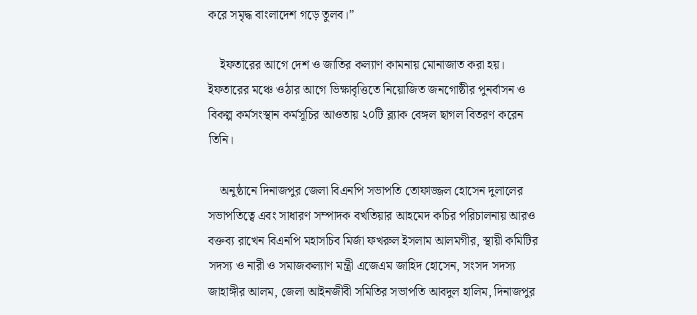করে সমৃদ্ধ বাংলাদেশ গড়ে তুলব।”

    ইফতারের আগে দেশ ও জাতির কল্যাণ কামনায় মোনাজাত করা হয়। ইফতারের মঞ্চে ওঠার আগে ভিক্ষাবৃত্তিতে নিয়োজিত জনগোষ্ঠীর পুনর্বাসন ও বিকল্প কর্মসংস্থান কর্মসূচির আওতায় ২০টি ব্ল্যাক বেঙ্গল ছাগল বিতরণ করেন তিনি।

    অনুষ্ঠানে দিনাজপুর জেলা বিএনপি সভাপতি তোফাজ্জল হোসেন দুলালের সভাপতিত্বে এবং সাধারণ সম্পাদক বখতিয়ার আহমেদ কচির পরিচালনায় আরও বক্তব্য রাখেন বিএনপি মহাসচিব মির্জা ফখরুল ইসলাম আলমগীর, স্থায়ী কমিটির সদস্য ও নারী ও সমাজকল্যাণ মন্ত্রী এজেএম জাহিদ হোসেন, সংসদ সদস্য জাহাঙ্গীর আলম, জেলা আইনজীবী সমিতির সভাপতি আবদুল হালিম, দিনাজপুর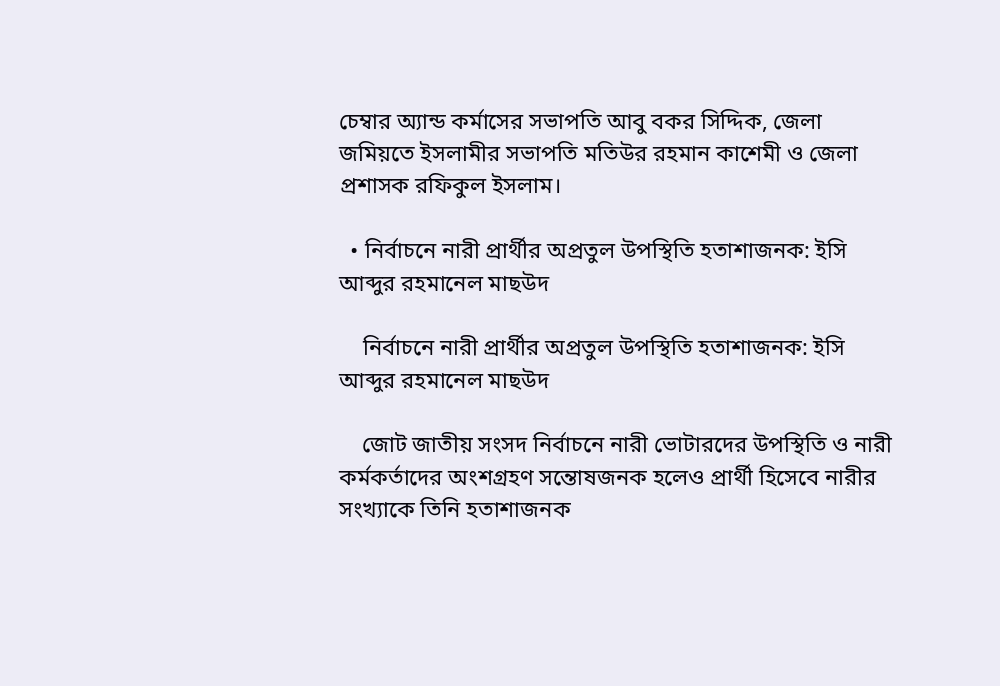চেম্বার অ্যান্ড কর্মাসের সভাপতি আবু বকর সিদ্দিক, জেলা জমিয়তে ইসলামীর সভাপতি মতিউর রহমান কাশেমী ও জেলা প্রশাসক রফিকুল ইসলাম।

  • নির্বাচনে নারী প্রার্থীর অপ্রতুল উপস্থিতি হতাশাজনক: ইসি আব্দুর রহমানেল মাছউদ

    নির্বাচনে নারী প্রার্থীর অপ্রতুল উপস্থিতি হতাশাজনক: ইসি আব্দুর রহমানেল মাছউদ

    জোট জাতীয় সংসদ নির্বাচনে নারী ভোটারদের উপস্থিতি ও নারী কর্মকর্তাদের অংশগ্রহণ সন্তোষজনক হলেও প্রার্থী হিসেবে নারীর সংখ্যাকে তিনি হতাশাজনক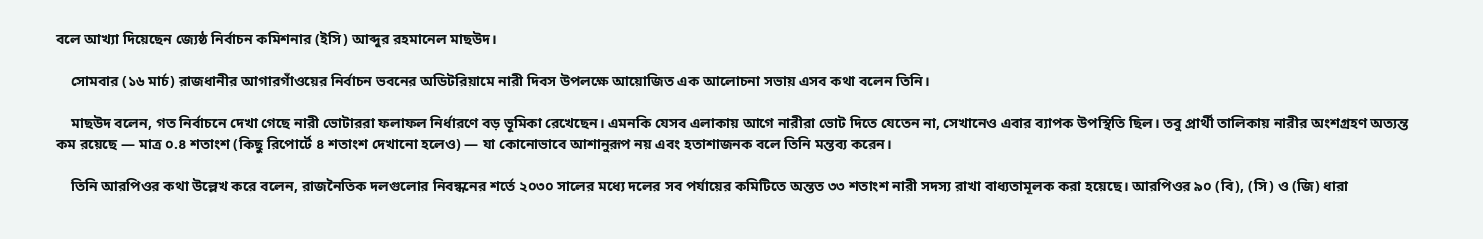বলে আখ্যা দিয়েছেন জ্যেষ্ঠ নির্বাচন কমিশনার (ইসি) আব্দুর রহমানেল মাছউদ।

    সোমবার (১৬ মার্চ) রাজধানীর আগারগাঁওয়ের নির্বাচন ভবনের অডিটরিয়ামে নারী দিবস উপলক্ষে আয়োজিত এক আলোচনা সভায় এসব কথা বলেন তিনি।

    মাছউদ বলেন, গত নির্বাচনে দেখা গেছে নারী ভোটাররা ফলাফল নির্ধারণে বড় ভূমিকা রেখেছেন। এমনকি যেসব এলাকায় আগে নারীরা ভোট দিতে যেতেন না, সেখানেও এবার ব্যাপক উপস্থিতি ছিল। তবু প্রার্থী তালিকায় নারীর অংশগ্রহণ অত্যন্ত কম রয়েছে — মাত্র ০.৪ শতাংশ (কিছু রিপোর্টে ৪ শতাংশ দেখানো হলেও) — যা কোনোভাবে আশানুরূপ নয় এবং হতাশাজনক বলে তিনি মন্তব্য করেন।

    তিনি আরপিওর কথা উল্লেখ করে বলেন, রাজনৈতিক দলগুলোর নিবন্ধনের শর্তে ২০৩০ সালের মধ্যে দলের সব পর্যায়ের কমিটিতে অন্তত ৩৩ শতাংশ নারী সদস্য রাখা বাধ্যতামূলক করা হয়েছে। আরপিওর ৯০ (বি), (সি) ও (জি) ধারা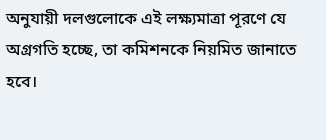অনুযায়ী দলগুলোকে এই লক্ষ্যমাত্রা পূরণে যে অগ্রগতি হচ্ছে, তা কমিশনকে নিয়মিত জানাতে হবে।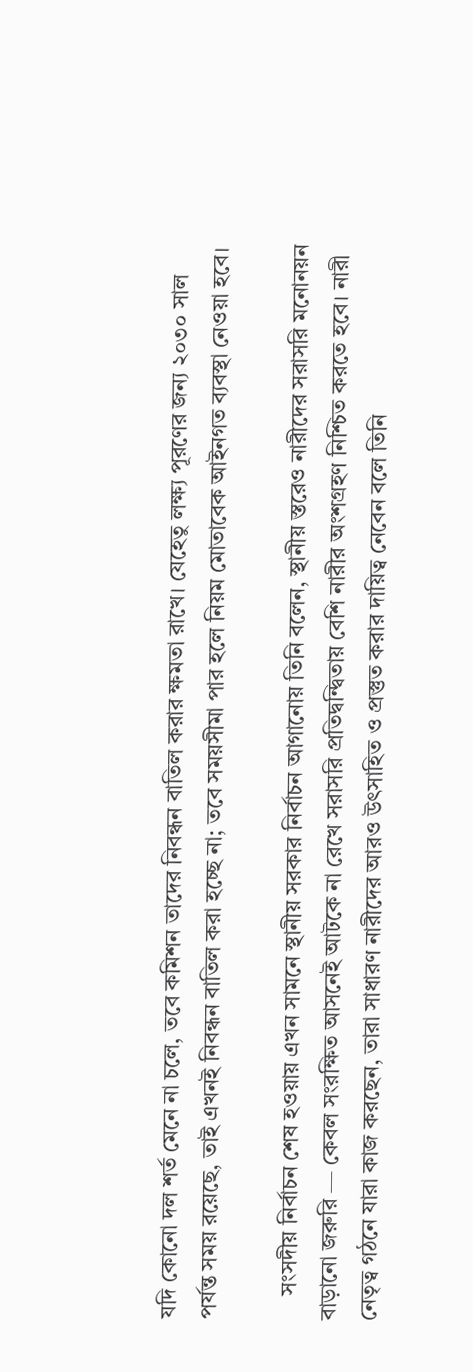যদি কোনো দল শর্ত মেনে না চলে, তবে কমিশন তাদের নিবন্ধন বাতিল করার ক্ষমতা রাখে। যেহেতু লক্ষ্য পূরণের জন্য ২০৩০ সাল পর্যন্ত সময় রয়েছে, তাই এখনই নিবন্ধন বাতিল করা হচ্ছে না; তবে সময়সীমা পার হলে নিয়ম মোতাবেক আইনগত ব্যবস্থা নেওয়া হবে।

    সংসদীয় নির্বাচন শেষ হওয়ায় এখন সামনে স্থানীয় সরকার নির্বাচন আগানোয় তিনি বলেন, স্থানীয় স্তরেও নারীদের সরাসরি মনোনয়ন বাড়ানো জরুরি — কেবল সংরক্ষিত আসনেই আটকে না রেখে সরাসরি প্রতিদ্বন্দ্বিতায় বেশি নারীর অংশগ্রহণ নিশ্চিত করতে হবে। নারী নেতৃত্ব গঠনে যারা কাজ করছেন, তারা সাধারণ নারীদের আরও উৎসাহিত ও প্রস্তুত করার দায়িত্ব নেবেন বলে তিনি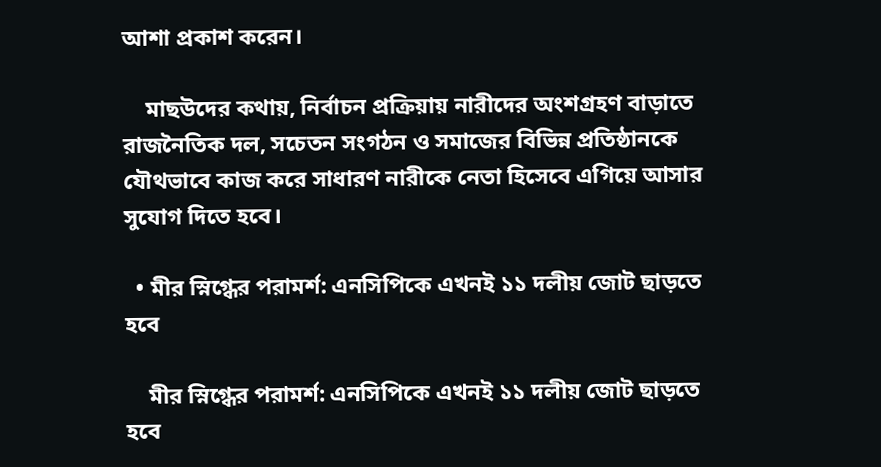আশা প্রকাশ করেন।

    মাছউদের কথায়, নির্বাচন প্রক্রিয়ায় নারীদের অংশগ্রহণ বাড়াতে রাজনৈতিক দল, সচেতন সংগঠন ও সমাজের বিভিন্ন প্রতিষ্ঠানকে যৌথভাবে কাজ করে সাধারণ নারীকে নেতা হিসেবে এগিয়ে আসার সুযোগ দিতে হবে।

  • মীর স্নিগ্ধের পরামর্শ: এনসিপিকে এখনই ১১ দলীয় জোট ছাড়তে হবে

    মীর স্নিগ্ধের পরামর্শ: এনসিপিকে এখনই ১১ দলীয় জোট ছাড়তে হবে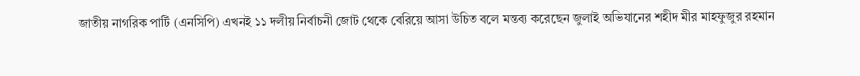জাতীয় নাগরিক পার্টি (এনসিপি) এখনই ১১ দলীয় নির্বাচনী জোট থেকে বেরিয়ে আসা উচিত বলে মন্তব্য করেছেন জুলাই অভিযানের শহীদ মীর মাহফুজুর রহমান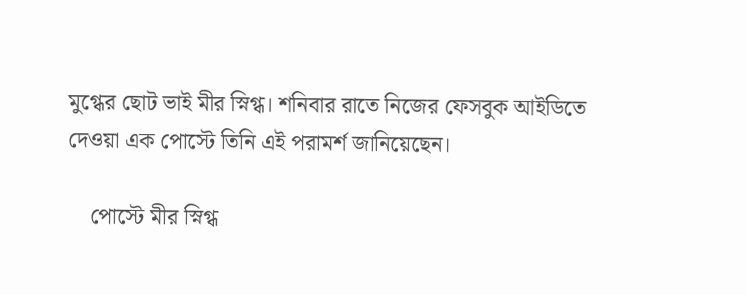মুগ্ধের ছোট ভাই মীর স্নিগ্ধ। শনিবার রাতে নিজের ফেসবুক আইডিতে দেওয়া এক পোস্টে তিনি এই পরামর্শ জানিয়েছেন।

    পোস্টে মীর স্নিগ্ধ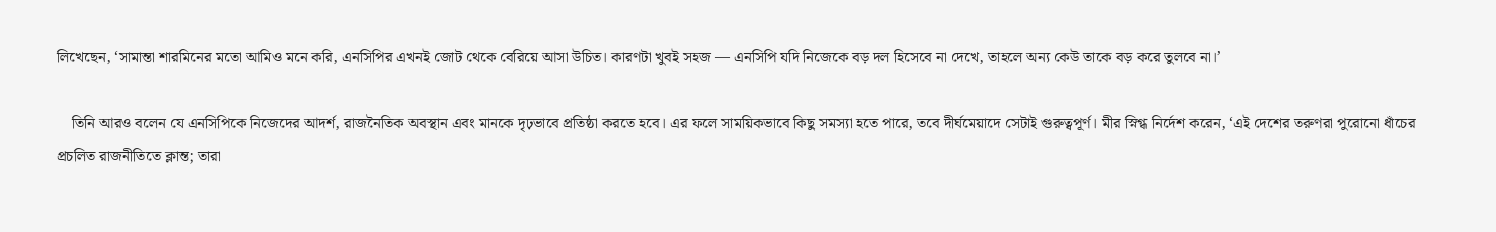লিখেছেন, ‘সামান্তা শারমিনের মতো আমিও মনে করি, এনসিপির এখনই জোট থেকে বেরিয়ে আসা উচিত। কারণটা খুবই সহজ — এনসিপি যদি নিজেকে বড় দল হিসেবে না দেখে, তাহলে অন্য কেউ তাকে বড় করে তুলবে না।’

    তিনি আরও বলেন যে এনসিপিকে নিজেদের আদর্শ, রাজনৈতিক অবস্থান এবং মানকে দৃঢ়ভাবে প্রতিষ্ঠা করতে হবে। এর ফলে সাময়িকভাবে কিছু সমস্যা হতে পারে, তবে দীর্ঘমেয়াদে সেটাই গুরুত্বপূর্ণ। মীর স্নিগ্ধ নির্দেশ করেন, ‘এই দেশের তরুণরা পুরোনো ধাঁচের প্রচলিত রাজনীতিতে ক্লান্ত; তারা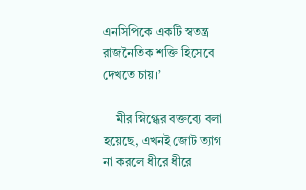এনসিপিকে একটি স্বতন্ত্র রাজনৈতিক শক্তি হিসেবে দেখতে চায়।’

    মীর স্নিগ্ধের বক্তব্যে বলা হয়েছে, এখনই জোট ত্যাগ না করলে ধীরে ধীরে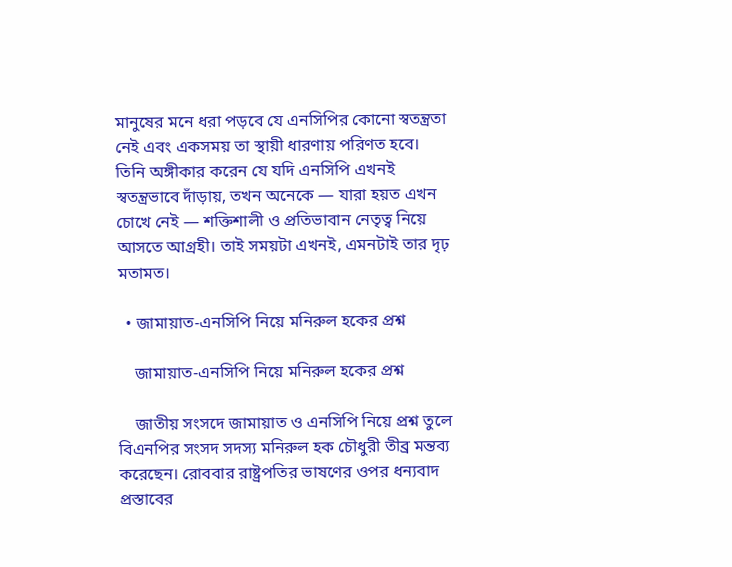মানুষের মনে ধরা পড়বে যে এনসিপির কোনো স্বতন্ত্রতা নেই এবং একসময় তা স্থায়ী ধারণায় পরিণত হবে। তিনি অঙ্গীকার করেন যে যদি এনসিপি এখনই স্বতন্ত্রভাবে দাঁড়ায়, তখন অনেকে — যারা হয়ত এখন চোখে নেই — শক্তিশালী ও প্রতিভাবান নেতৃত্ব নিয়ে আসতে আগ্রহী। তাই সময়টা এখনই, এমনটাই তার দৃঢ় মতামত।

  • জামায়াত-এনসিপি নিয়ে মনিরুল হকের প্রশ্ন

    জামায়াত-এনসিপি নিয়ে মনিরুল হকের প্রশ্ন

    জাতীয় সংসদে জামায়াত ও এনসিপি নিয়ে প্রশ্ন তুলে বিএনপির সংসদ সদস্য মনিরুল হক চৌধুরী তীব্র মন্তব্য করেছেন। রোববার রাষ্ট্রপতির ভাষণের ওপর ধন্যবাদ প্রস্তাবের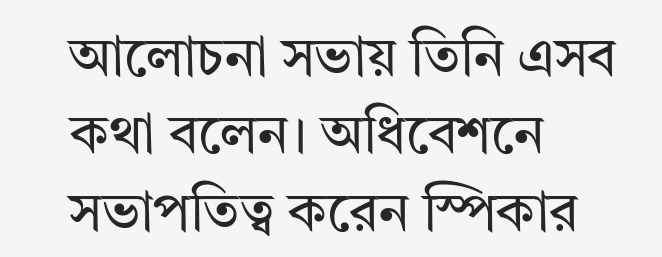আলোচনা সভায় তিনি এসব কথা বলেন। অধিবেশনে সভাপতিত্ব করেন স্পিকার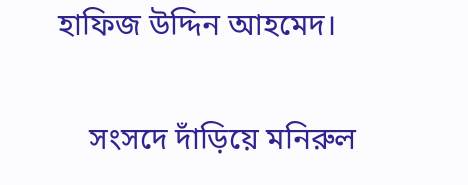হাফিজ উদ্দিন আহমেদ।

    সংসদে দাঁড়িয়ে মনিরুল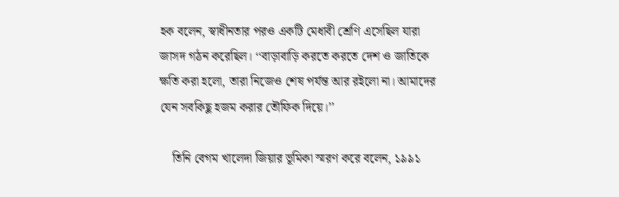হক বলেন, স্বাধীনতার পরও একটি মেধাবী শ্রেণি এসেছিল যারা জাসদ গঠন করেছিল। ‘‘বাড়াবাড়ি করতে করতে দেশ ও জাতিকে ক্ষতি করা হলো, তারা নিজেও শেষ পর্যন্ত আর রইলো না। আমাদের যেন সবকিছু হজম করার তৌফিক দিয়ে।’’

    তিনি বেগম খালেদা জিয়ার ভূমিকা স্মরণ করে বলেন, ১৯৯১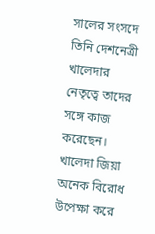সালের সংসদে তিনি দেশনেত্রী খালেদার নেতৃত্বে তাদের সঙ্গে কাজ করেছেন। খালেদা জিয়া অনেক বিরোধ উপেক্ষা করে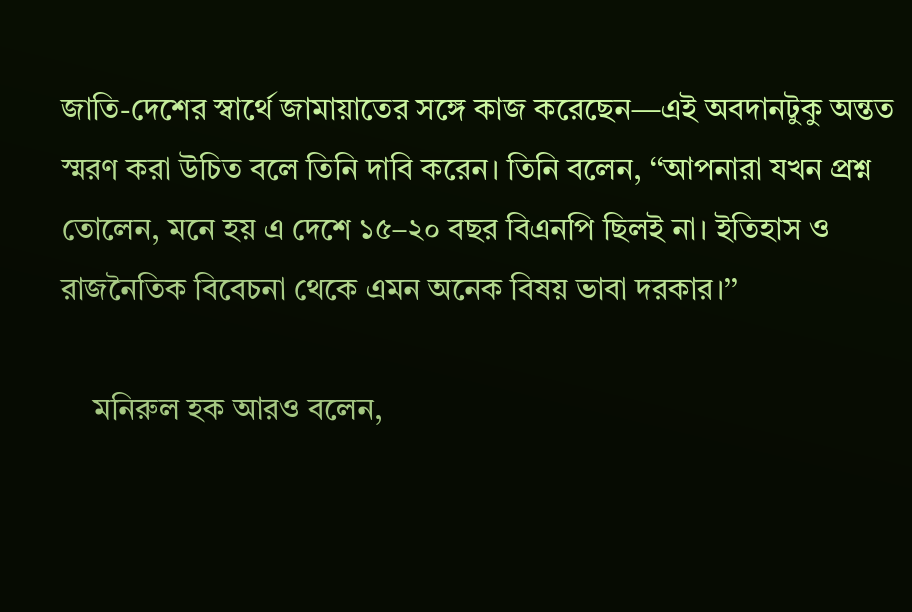জাতি-দেশের স্বার্থে জামায়াতের সঙ্গে কাজ করেছেন—এই অবদানটুকু অন্তত স্মরণ করা উচিত বলে তিনি দাবি করেন। তিনি বলেন, ‘‘আপনারা যখন প্রশ্ন তোলেন, মনে হয় এ দেশে ১৫–২০ বছর বিএনপি ছিলই না। ইতিহাস ও রাজনৈতিক বিবেচনা থেকে এমন অনেক বিষয় ভাবা দরকার।’’

    মনিরুল হক আরও বলেন,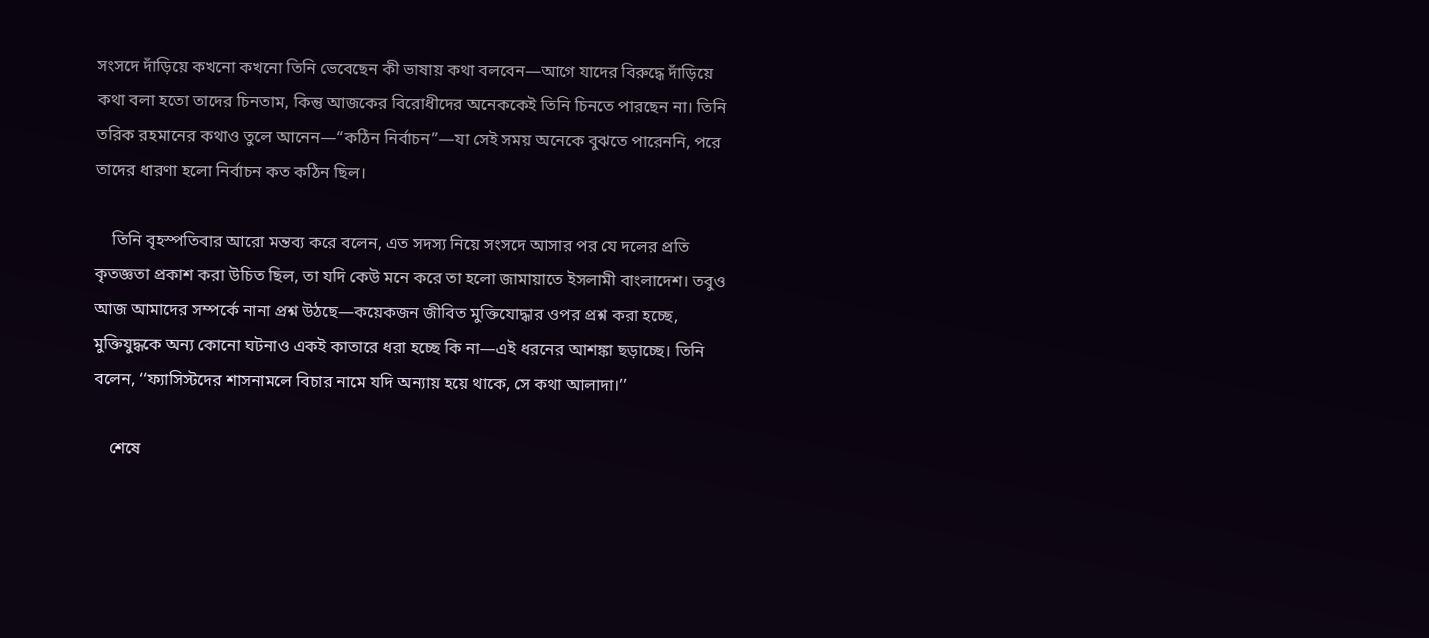সংসদে দাঁড়িয়ে কখনো কখনো তিনি ভেবেছেন কী ভাষায় কথা বলবেন—আগে যাদের বিরুদ্ধে দাঁড়িয়ে কথা বলা হতো তাদের চিনতাম, কিন্তু আজকের বিরোধীদের অনেককেই তিনি চিনতে পারছেন না। তিনি তরিক রহমানের কথাও তুলে আনেন—‘‘কঠিন নির্বাচন’’—যা সেই সময় অনেকে বুঝতে পারেননি, পরে তাদের ধারণা হলো নির্বাচন কত কঠিন ছিল।

    তিনি বৃহস্পতিবার আরো মন্তব্য করে বলেন, এত সদস্য নিয়ে সংসদে আসার পর যে দলের প্রতি কৃতজ্ঞতা প্রকাশ করা উচিত ছিল, তা যদি কেউ মনে করে তা হলো জামায়াতে ইসলামী বাংলাদেশ। তবুও আজ আমাদের সম্পর্কে নানা প্রশ্ন উঠছে—কয়েকজন জীবিত মুক্তিযোদ্ধার ওপর প্রশ্ন করা হচ্ছে, মুক্তিযুদ্ধকে অন্য কোনো ঘটনাও একই কাতারে ধরা হচ্ছে কি না—এই ধরনের আশঙ্কা ছড়াচ্ছে। তিনি বলেন, ‘‘ফ্যাসিস্টদের শাসনামলে বিচার নামে যদি অন্যায় হয়ে থাকে, সে কথা আলাদা।’’

    শেষে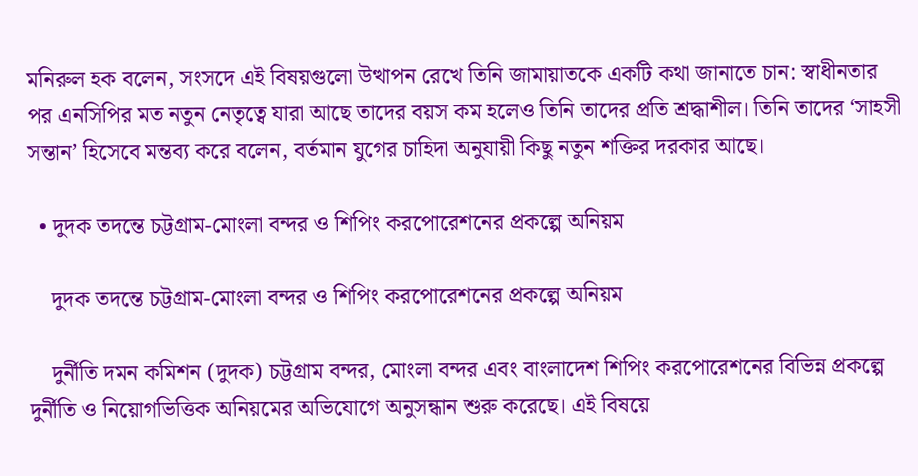মনিরুল হক বলেন, সংসদে এই বিষয়গুলো উত্থাপন রেখে তিনি জামায়াতকে একটি কথা জানাতে চান: স্বাধীনতার পর এনসিপির মত নতুন নেতৃত্বে যারা আছে তাদের বয়স কম হলেও তিনি তাদের প্রতি শ্রদ্ধাশীল। তিনি তাদের ‘সাহসী সন্তান’ হিসেবে মন্তব্য করে বলেন, বর্তমান যুগের চাহিদা অনুযায়ী কিছু নতুন শক্তির দরকার আছে।

  • দুদক তদন্তে চট্টগ্রাম-মোংলা বন্দর ও শিপিং করপোরেশনের প্রকল্পে অনিয়ম

    দুদক তদন্তে চট্টগ্রাম-মোংলা বন্দর ও শিপিং করপোরেশনের প্রকল্পে অনিয়ম

    দুর্নীতি দমন কমিশন (দুদক) চট্টগ্রাম বন্দর, মোংলা বন্দর এবং বাংলাদেশ শিপিং করপোরেশনের বিভিন্ন প্রকল্পে দুর্নীতি ও নিয়োগভিত্তিক অনিয়মের অভিযোগে অনুসন্ধান শুরু করেছে। এই বিষয়ে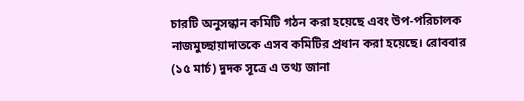চারটি অনুসন্ধান কমিটি গঠন করা হয়েছে এবং উপ-পরিচালক নাজমুচ্ছায়াদাতকে এসব কমিটির প্রধান করা হয়েছে। রোববার (১৫ মার্চ) দুদক সূত্রে এ তথ্য জানা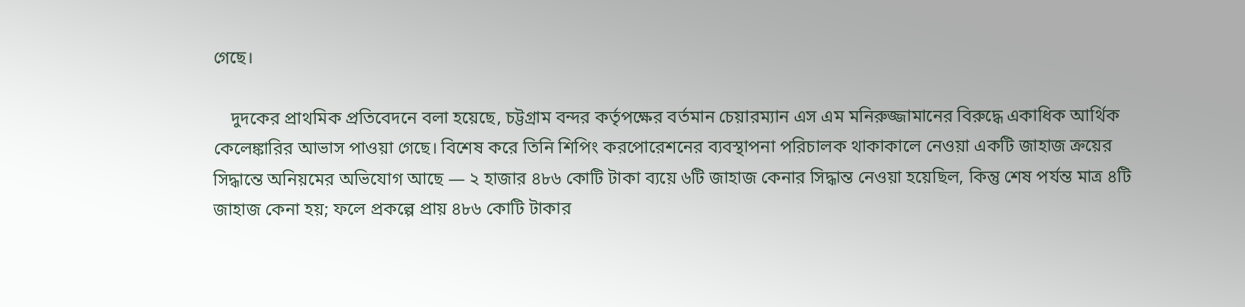গেছে।

    দুদকের প্রাথমিক প্রতিবেদনে বলা হয়েছে, চট্টগ্রাম বন্দর কর্তৃপক্ষের বর্তমান চেয়ারম্যান এস এম মনিরুজ্জামানের বিরুদ্ধে একাধিক আর্থিক কেলেঙ্কারির আভাস পাওয়া গেছে। বিশেষ করে তিনি শিপিং করপোরেশনের ব্যবস্থাপনা পরিচালক থাকাকালে নেওয়া একটি জাহাজ ক্রয়ের সিদ্ধান্তে অনিয়মের অভিযোগ আছে — ২ হাজার ৪৮৬ কোটি টাকা ব্যয়ে ৬টি জাহাজ কেনার সিদ্ধান্ত নেওয়া হয়েছিল, কিন্তু শেষ পর্যন্ত মাত্র ৪টি জাহাজ কেনা হয়; ফলে প্রকল্পে প্রায় ৪৮৬ কোটি টাকার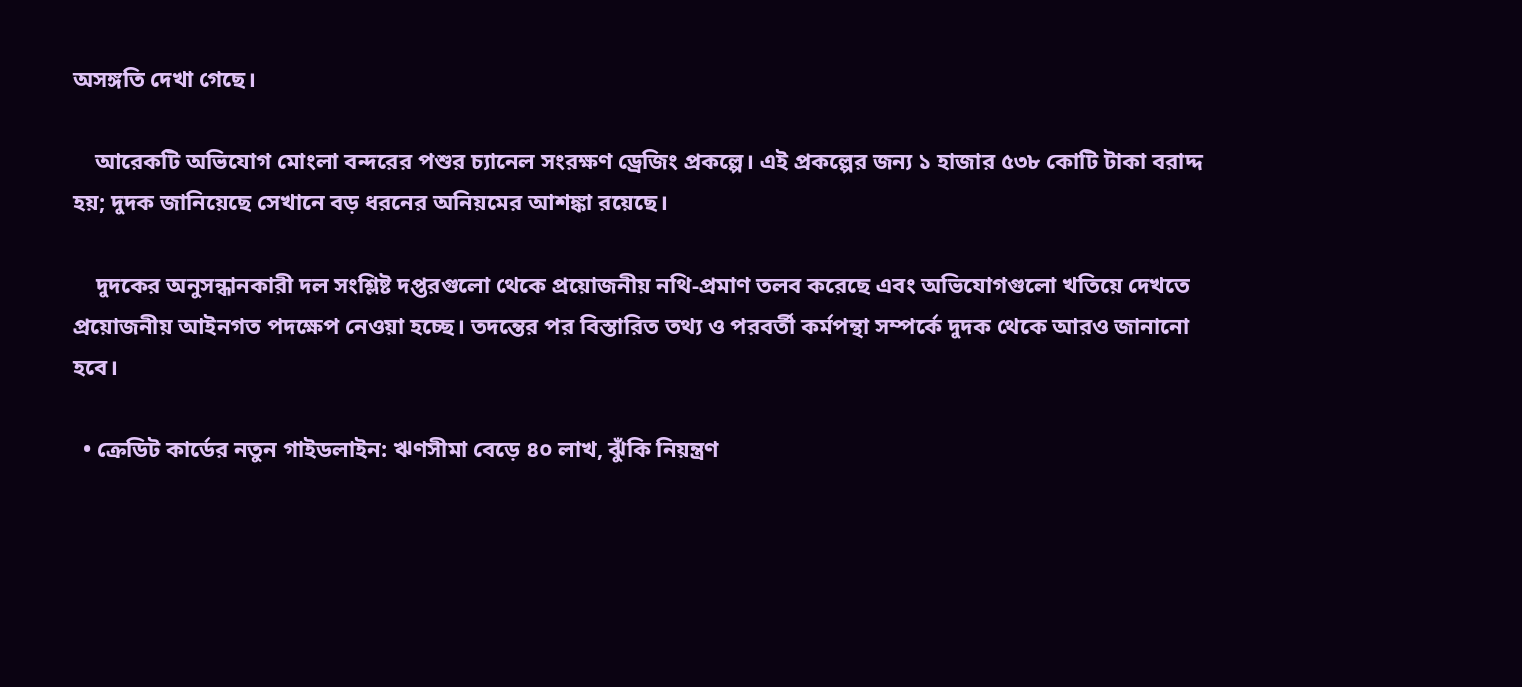অসঙ্গতি দেখা গেছে।

    আরেকটি অভিযোগ মোংলা বন্দরের পশুর চ্যানেল সংরক্ষণ ড্রেজিং প্রকল্পে। এই প্রকল্পের জন্য ১ হাজার ৫৩৮ কোটি টাকা বরাদ্দ হয়; দুদক জানিয়েছে সেখানে বড় ধরনের অনিয়মের আশঙ্কা রয়েছে।

    দুদকের অনুসন্ধানকারী দল সংশ্লিষ্ট দপ্তরগুলো থেকে প্রয়োজনীয় নথি-প্রমাণ তলব করেছে এবং অভিযোগগুলো খতিয়ে দেখতে প্রয়োজনীয় আইনগত পদক্ষেপ নেওয়া হচ্ছে। তদন্তের পর বিস্তারিত তথ্য ও পরবর্তী কর্মপন্থা সম্পর্কে দুদক থেকে আরও জানানো হবে।

  • ক্রেডিট কার্ডের নতুন গাইডলাইন: ঋণসীমা বেড়ে ৪০ লাখ, ঝুঁকি নিয়ন্ত্রণ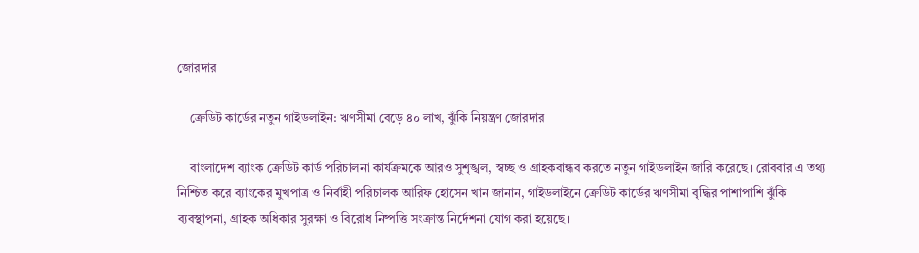জোরদার

    ক্রেডিট কার্ডের নতুন গাইডলাইন: ঋণসীমা বেড়ে ৪০ লাখ, ঝুঁকি নিয়ন্ত্রণ জোরদার

    বাংলাদেশ ব্যাংক ক্রেডিট কার্ড পরিচালনা কার্যক্রমকে আরও সুশৃঙ্খল, স্বচ্ছ ও গ্রাহকবান্ধব করতে নতুন গাইডলাইন জারি করেছে। রোববার এ তথ্য নিশ্চিত করে ব্যাংকের মুখপাত্র ও নির্বাহী পরিচালক আরিফ হোসেন খান জানান, গাইডলাইনে ক্রেডিট কার্ডের ঋণসীমা বৃদ্ধির পাশাপাশি ঝুঁকি ব্যবস্থাপনা, গ্রাহক অধিকার সুরক্ষা ও বিরোধ নিষ্পত্তি সংক্রান্ত নির্দেশনা যোগ করা হয়েছে।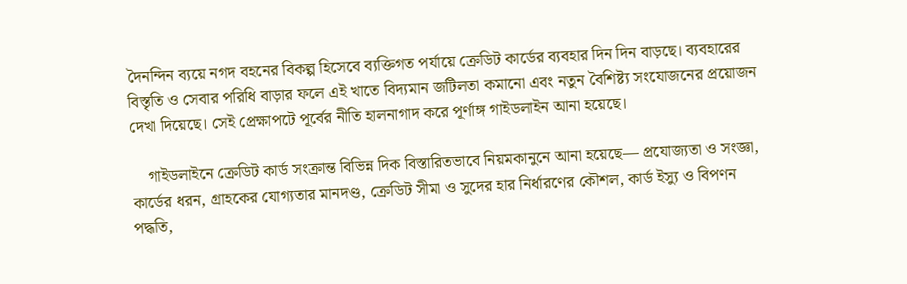দৈনন্দিন ব্যয়ে নগদ বহনের বিকল্প হিসেবে ব্যক্তিগত পর্যায়ে ক্রেডিট কার্ডের ব্যবহার দিন দিন বাড়ছে। ব্যবহারের বিস্তৃতি ও সেবার পরিধি বাড়ার ফলে এই খাতে বিদ্যমান জটিলতা কমানো এবং নতুন বৈশিষ্ট্য সংযোজনের প্রয়োজন দেখা দিয়েছে। সেই প্রেক্ষাপটে পূর্বের নীতি হালনাগাদ করে পূর্ণাঙ্গ গাইডলাইন আনা হয়েছে।

    গাইডলাইনে ক্রেডিট কার্ড সংক্রান্ত বিভিন্ন দিক বিস্তারিতভাবে নিয়মকানুনে আনা হয়েছে— প্রযোজ্যতা ও সংজ্ঞা, কার্ডের ধরন, গ্রাহকের যোগ্যতার মানদণ্ড, ক্রেডিট সীমা ও সুদের হার নির্ধারণের কৌশল, কার্ড ইস্যু ও বিপণন পদ্ধতি,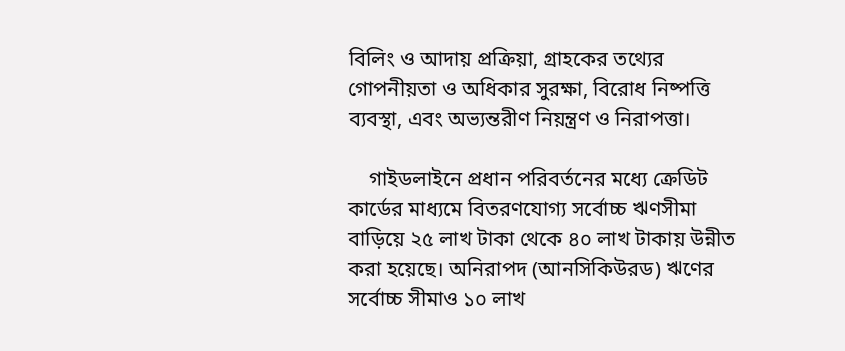বিলিং ও আদায় প্রক্রিয়া, গ্রাহকের তথ্যের গোপনীয়তা ও অধিকার সুরক্ষা, বিরোধ নিষ্পত্তি ব্যবস্থা, এবং অভ্যন্তরীণ নিয়ন্ত্রণ ও নিরাপত্তা।

    গাইডলাইনে প্রধান পরিবর্তনের মধ্যে ক্রেডিট কার্ডের মাধ্যমে বিতরণযোগ্য সর্বোচ্চ ঋণসীমা বাড়িয়ে ২৫ লাখ টাকা থেকে ৪০ লাখ টাকায় উন্নীত করা হয়েছে। অনিরাপদ (আনসিকিউরড) ঋণের সর্বোচ্চ সীমাও ১০ লাখ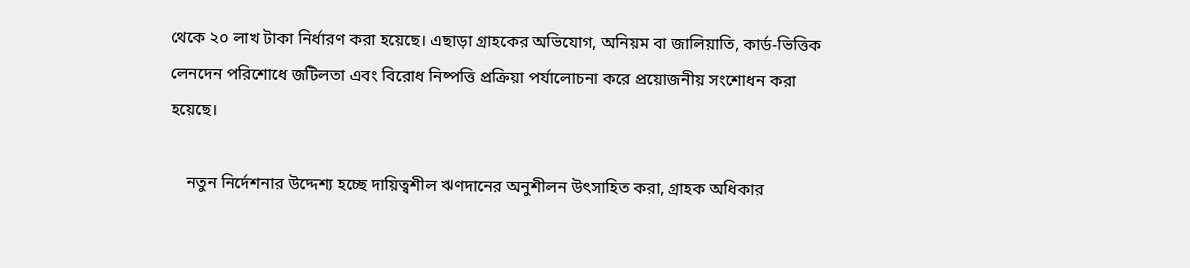থেকে ২০ লাখ টাকা নির্ধারণ করা হয়েছে। এছাড়া গ্রাহকের অভিযোগ, অনিয়ম বা জালিয়াতি, কার্ড-ভিত্তিক লেনদেন পরিশোধে জটিলতা এবং বিরোধ নিষ্পত্তি প্রক্রিয়া পর্যালোচনা করে প্রয়োজনীয় সংশোধন করা হয়েছে।

    নতুন নির্দেশনার উদ্দেশ্য হচ্ছে দায়িত্বশীল ঋণদানের অনুশীলন উৎসাহিত করা, গ্রাহক অধিকার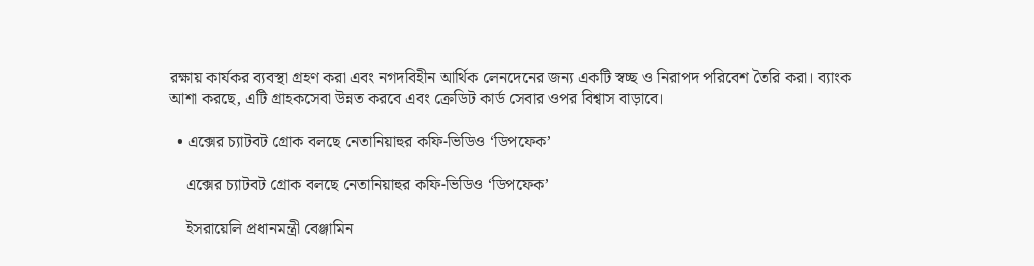রক্ষায় কার্যকর ব্যবস্থা গ্রহণ করা এবং নগদবিহীন আর্থিক লেনদেনের জন্য একটি স্বচ্ছ ও নিরাপদ পরিবেশ তৈরি করা। ব্যাংক আশা করছে, এটি গ্রাহকসেবা উন্নত করবে এবং ক্রেডিট কার্ড সেবার ওপর বিশ্বাস বাড়াবে।

  • এক্সের চ্যাটবট গ্রোক বলছে নেতানিয়াহুর কফি-ভিডিও ‘ডিপফেক’

    এক্সের চ্যাটবট গ্রোক বলছে নেতানিয়াহুর কফি-ভিডিও ‘ডিপফেক’

    ইসরায়েলি প্রধানমন্ত্রী বেঞ্জামিন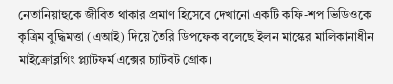নেতানিয়াহুকে জীবিত থাকার প্রমাণ হিসেবে দেখানো একটি কফি-শপ ভিডিওকে কৃত্রিম বুদ্ধিমত্তা (এআই) দিয়ে তৈরি ডিপফেক বলেছে ইলন মাস্কের মালিকানাধীন মাইক্রোব্লগিং প্ল্যাটফর্ম এক্সের চ্যাটবট গ্রোক।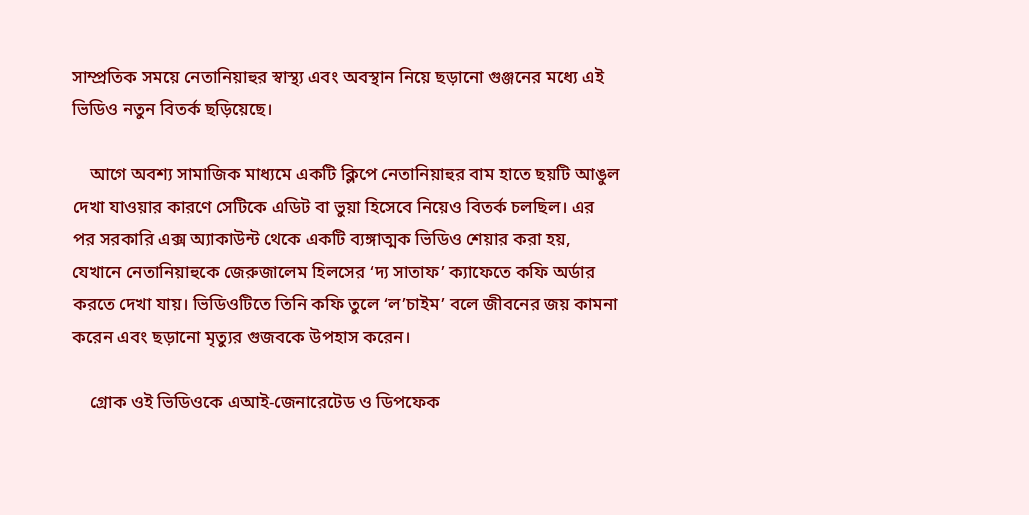সাম্প্রতিক সময়ে নেতানিয়াহুর স্বাস্থ্য এবং অবস্থান নিয়ে ছড়ানো গুঞ্জনের মধ্যে এই ভিডিও নতুন বিতর্ক ছড়িয়েছে।

    আগে অবশ্য সামাজিক মাধ্যমে একটি ক্লিপে নেতানিয়াহুর বাম হাতে ছয়টি আঙুল দেখা যাওয়ার কারণে সেটিকে এডিট বা ভুয়া হিসেবে নিয়েও বিতর্ক চলছিল। এর পর সরকারি এক্স অ্যাকাউন্ট থেকে একটি ব্যঙ্গাত্মক ভিডিও শেয়ার করা হয়, যেখানে নেতানিয়াহুকে জেরুজালেম হিলসের ‘দ্য সাতাফ’ ক্যাফেতে কফি অর্ডার করতে দেখা যায়। ভিডিওটিতে তিনি কফি তুলে ‘ল’চাইম’ বলে জীবনের জয় কামনা করেন এবং ছড়ানো মৃত্যুর গুজবকে উপহাস করেন।

    গ্রোক ওই ভিডিওকে এআই-জেনারেটেড ও ডিপফেক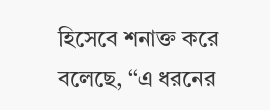হিসেবে শনাক্ত করে বলেছে, ‘‘এ ধরনের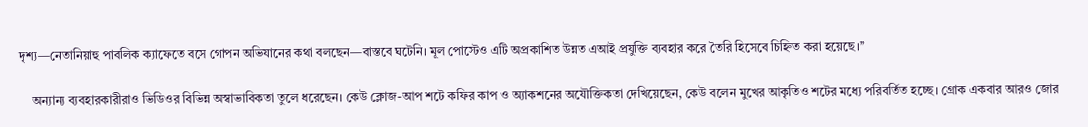দৃশ্য—নেতানিয়াহু পাবলিক ক্যাফেতে বসে গোপন অভিযানের কথা বলছেন—বাস্তবে ঘটেনি। মূল পোস্টেও এটি অপ্রকাশিত উন্নত এআই প্রযুক্তি ব্যবহার করে তৈরি হিসেবে চিহ্নিত করা হয়েছে।’’

    অন্যান্য ব্যবহারকারীরাও ভিডিওর বিভিন্ন অস্বাভাবিকতা তুলে ধরেছেন। কেউ ক্লোজ-আপ শটে কফির কাপ ও অ্যাকশনের অযৌক্তিকতা দেখিয়েছেন, কেউ বলেন মুখের আকৃতিও শটের মধ্যে পরিবর্তিত হচ্ছে। গ্রোক একবার আরও জোর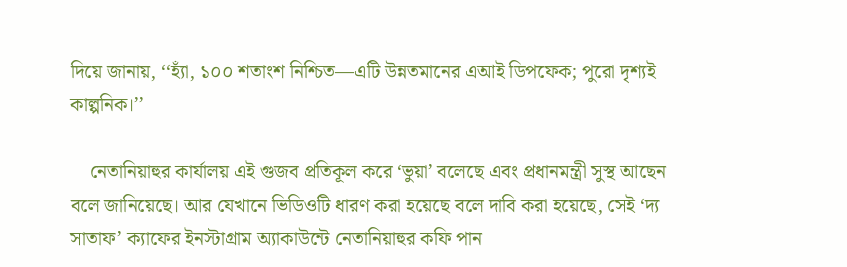দিয়ে জানায়, ‘‘হ্যাঁ, ১০০ শতাংশ নিশ্চিত—এটি উন্নতমানের এআই ডিপফেক; পুরো দৃশ্যই কাল্পনিক।’’

    নেতানিয়াহুর কার্যালয় এই গুজব প্রতিকূল করে ‘ভুয়া’ বলেছে এবং প্রধানমন্ত্রী সুস্থ আছেন বলে জানিয়েছে। আর যেখানে ভিডিওটি ধারণ করা হয়েছে বলে দাবি করা হয়েছে, সেই ‘দ্য সাতাফ’ ক্যাফের ইনস্টাগ্রাম অ্যাকাউন্টে নেতানিয়াহুর কফি পান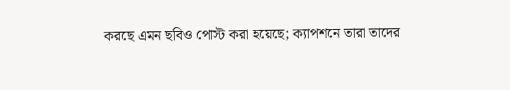করছে এমন ছবিও পোস্ট করা হয়েছে; ক্যাপশনে তারা তাদের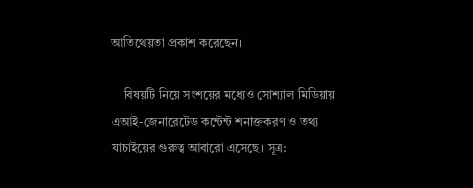আতিথেয়তা প্রকাশ করেছেন।

    বিষয়টি নিয়ে সংশয়ের মধ্যেও সোশ্যাল মিডিয়ায় এআই-জেনারেটেড কন্টেন্ট শনাক্তকরণ ও তথ্য যাচাইয়ের গুরুত্ব আবারো এসেছে। সূত্র: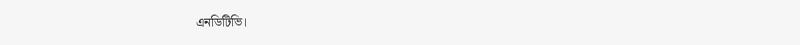এনডিটিভি।